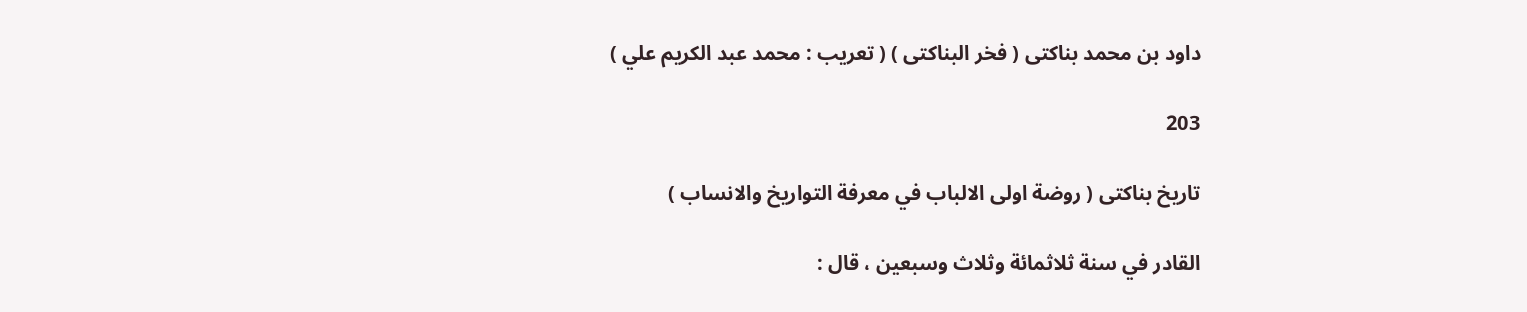داود بن محمد بناكتى ( فخر البناكتى ) ( تعريب : محمد عبد الكريم علي )

203

تاريخ بناكتى ( روضة اولى الالباب في معرفة التواريخ والانساب )

القادر في سنة ثلاثمائة وثلاث وسبعين ، قال :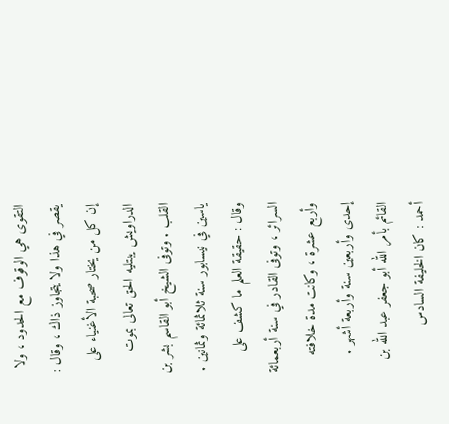التقوى هي الوقوف مع الحدود ، ولا يقصر في هذا ولا يتجاوز ذاك ، وقال : إن كل من يختار صحبة الأغنياء على الدراويش يبتليه الحق تعالى بموت القلب . وتوفى الشيخ أبو القاسم بشر بن ياسين في نيسابور سنة ثلاثمائة وثمانين . وقال : حقيقة العلم ما كشف على السرائر ، وتوفى القادر في سنة أربعمائة وأربع عشرة ، وكانت مدة خلافته إحدى وأربعين سنة وأربعة أشهر . القائم بأمر الله أبو جعفر عبد الله بن أحمد : كان الخليفة السادس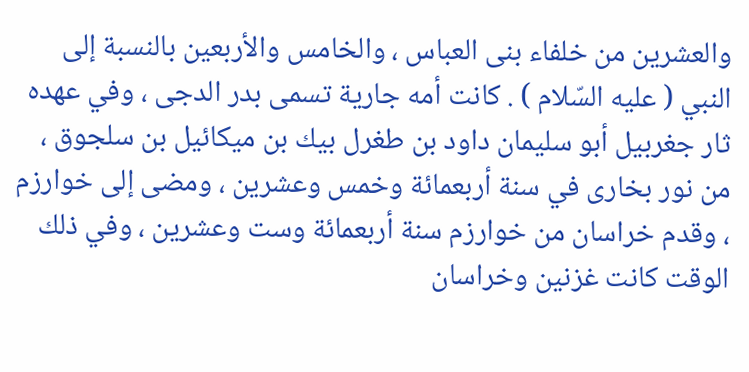والعشرين من خلفاء بنى العباس ، والخامس والأربعين بالنسبة إلى النبي ( عليه السّلام ) . كانت أمه جارية تسمى بدر الدجى ، وفي عهده ثار جغربيل أبو سليمان داود بن طغرل بيك بن ميكائيل بن سلجوق ، من نور بخارى في سنة أربعمائة وخمس وعشرين ، ومضى إلى خوارزم ، وقدم خراسان من خوارزم سنة أربعمائة وست وعشرين ، وفي ذلك الوقت كانت غزنين وخراسان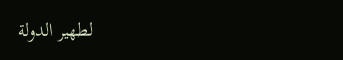لطهير الدولة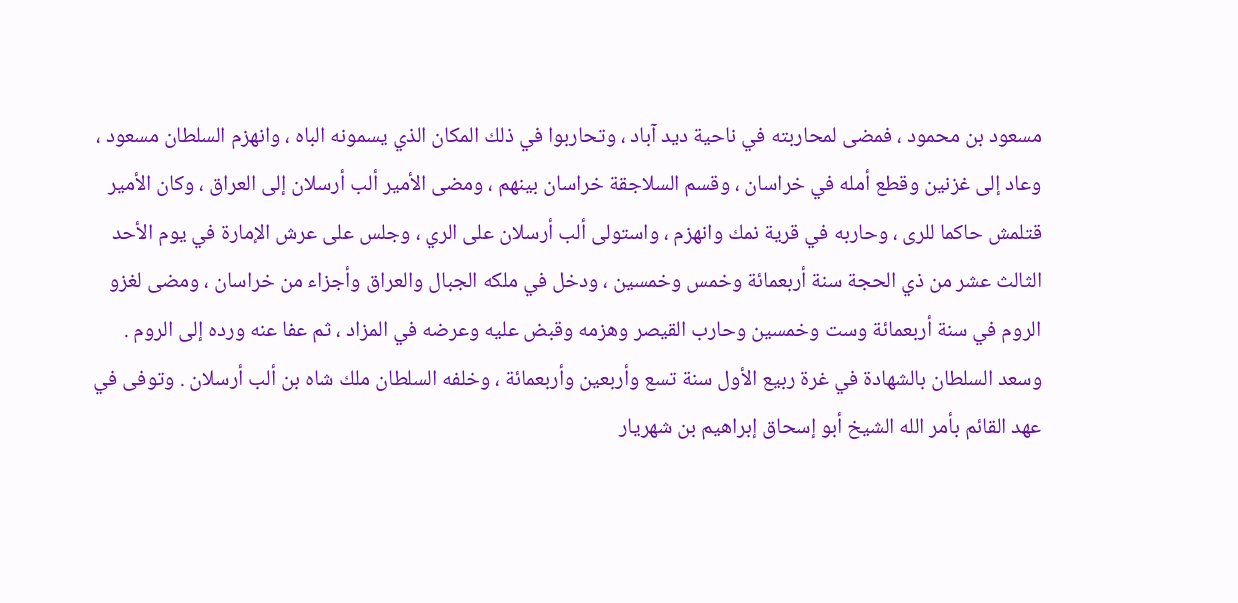مسعود بن محمود ، فمضى لمحاربته في ناحية ديد آباد ، وتحاربوا في ذلك المكان الذي يسمونه الباه ، وانهزم السلطان مسعود ، وعاد إلى غزنين وقطع أمله في خراسان ، وقسم السلاجقة خراسان بينهم ، ومضى الأمير ألب أرسلان إلى العراق ، وكان الأمير قتلمش حاكما للرى ، وحاربه في قرية نمك وانهزم ، واستولى ألب أرسلان على الري ، وجلس على عرش الإمارة في يوم الأحد الثالث عشر من ذي الحجة سنة أربعمائة وخمس وخمسين ، ودخل في ملكه الجبال والعراق وأجزاء من خراسان ، ومضى لغزو الروم في سنة أربعمائة وست وخمسين وحارب القيصر وهزمه وقبض عليه وعرضه في المزاد ، ثم عفا عنه ورده إلى الروم . وسعد السلطان بالشهادة في غرة ربيع الأول سنة تسع وأربعين وأربعمائة ، وخلفه السلطان ملك شاه بن ألب أرسلان . وتوفى في عهد القائم بأمر الله الشيخ أبو إسحاق إبراهيم بن شهريار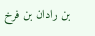بن رادان بن فرخ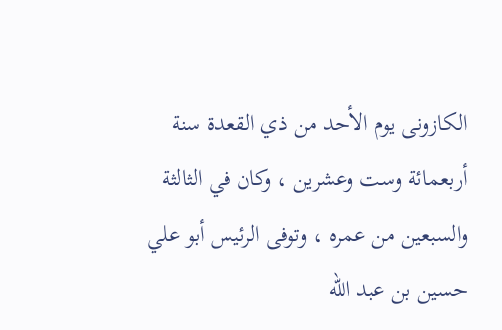الكازونى يوم الأحد من ذي القعدة سنة أربعمائة وست وعشرين ، وكان في الثالثة والسبعين من عمره ، وتوفى الرئيس أبو علي حسين بن عبد الله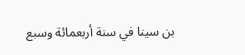بن سينا في سنة أربعمائة وسبع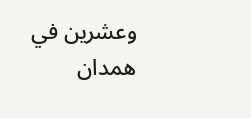وعشرين في همدان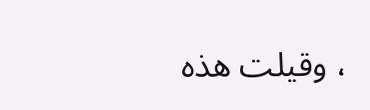، وقيلت هذه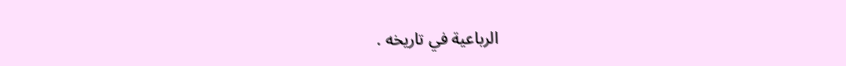الرباعية في تاريخه .